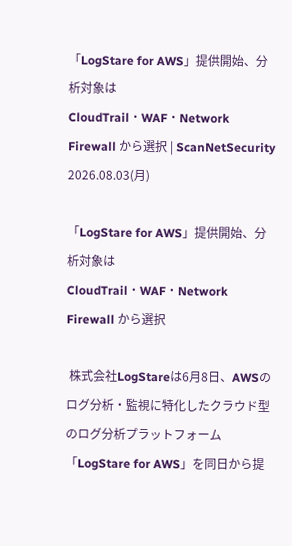「LogStare for AWS」提供開始、分析対象は CloudTrail・WAF・Network Firewall から選択 | ScanNetSecurity
2026.08.03(月)

「LogStare for AWS」提供開始、分析対象は CloudTrail・WAF・Network Firewall から選択

 株式会社LogStareは6月8日、AWSのログ分析・監視に特化したクラウド型のログ分析プラットフォーム「LogStare for AWS」を同日から提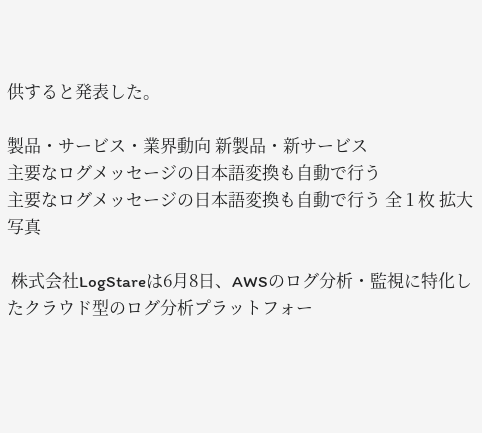供すると発表した。

製品・サービス・業界動向 新製品・新サービス
主要なログメッセージの日本語変換も自動で行う
主要なログメッセージの日本語変換も自動で行う 全 1 枚 拡大写真

 株式会社LogStareは6月8日、AWSのログ分析・監視に特化したクラウド型のログ分析プラットフォー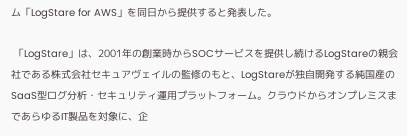ム「LogStare for AWS」を同日から提供すると発表した。

 「LogStare」は、2001年の創業時からSOCサービスを提供し続けるLogStareの親会社である株式会社セキュアヴェイルの監修のもと、LogStareが独自開発する純国産のSaaS型ログ分析・セキュリティ運用プラットフォーム。クラウドからオンプレミスまであらゆるIT製品を対象に、企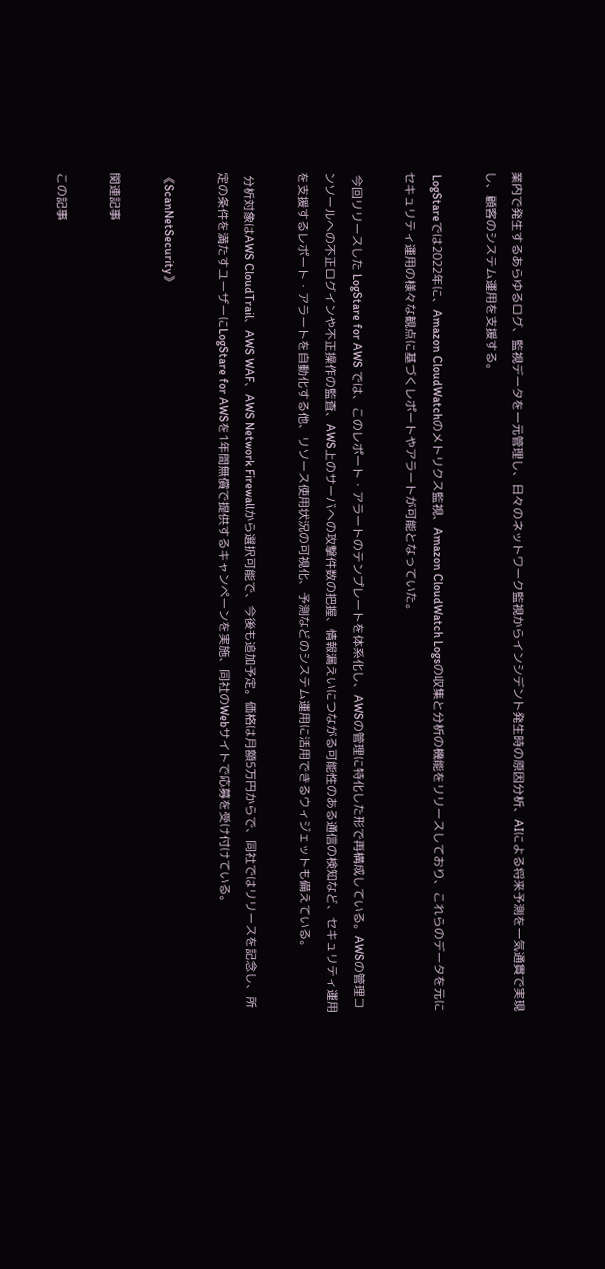業内で発生するあらゆるログ、監視データを一元管理し、日々のネットワーク監視からインシデント発生時の原因分析、AIによる将来予測を一気通貫で実現し、顧客のシステム運用を支援する。

 LogStareでは2022年に、Amazon CloudWatchのメトリクス監視、Amazon CloudWatch Logsの収集と分析の機能をリリースしており、これらのデータを元にセキュリティ運用の様々な観点に基づくレポートやアラートが可能となっていた。

 今回リリースした LogStare for AWS では、このレポート・アラートのテンプレートを体系化し、AWSの管理に特化した形で再構成している。AWSの管理コンソールへの不正ログインや不正操作の監査、AWS上のサーバへの攻撃件数の把握、情報漏えいにつながる可能性のある通信の検知など、セキュリティ運用を支援するレポート・アラートを自動化する他、リソース使用状況の可視化、予測などのシステム運用に活用できるウィジェットも備えている。

 分析対象はAWS CloudTrail、AWS WAF、AWS Network Firewallから選択可能で、今後も追加予定。価格は月額5万円からで、同社ではリリースを記念し、所定の条件を満たすユーザーにLogStare for AWSを1年間無償で提供するキャンペーンを実施、同社のWebサイトで応募を受け付けている。

《ScanNetSecurity》

関連記事

この記事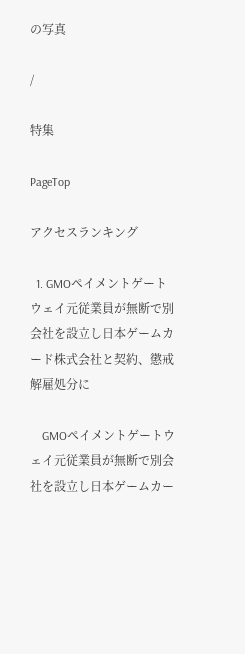の写真

/

特集

PageTop

アクセスランキング

  1. GMOペイメントゲートウェイ元従業員が無断で別会社を設立し日本ゲームカード株式会社と契約、懲戒解雇処分に

    GMOペイメントゲートウェイ元従業員が無断で別会社を設立し日本ゲームカー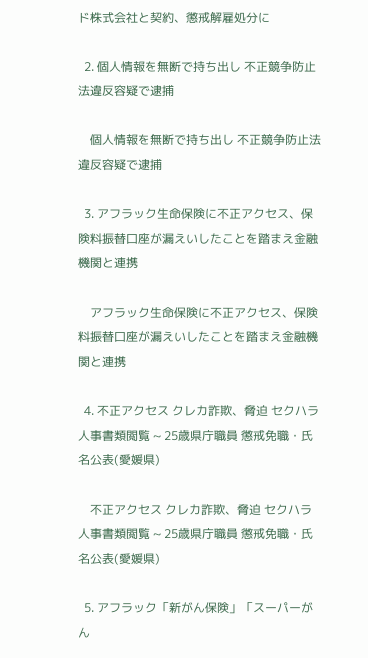ド株式会社と契約、懲戒解雇処分に

  2. 個人情報を無断で持ち出し 不正競争防止法違反容疑で逮捕

    個人情報を無断で持ち出し 不正競争防止法違反容疑で逮捕

  3. アフラック生命保険に不正アクセス、保険料振替口座が漏えいしたことを踏まえ金融機関と連携

    アフラック生命保険に不正アクセス、保険料振替口座が漏えいしたことを踏まえ金融機関と連携

  4. 不正アクセス クレカ詐欺、脅迫 セクハラ 人事書類閲覧 ~ 25歳県庁職員 懲戒免職・氏名公表(愛媛県)

    不正アクセス クレカ詐欺、脅迫 セクハラ 人事書類閲覧 ~ 25歳県庁職員 懲戒免職・氏名公表(愛媛県)

  5. アフラック「新がん保険」「スーパーがん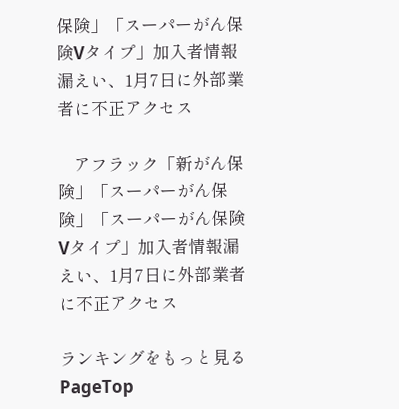保険」「スーパーがん保険Vタイプ」加入者情報漏えい、1月7日に外部業者に不正アクセス

    アフラック「新がん保険」「スーパーがん保険」「スーパーがん保険Vタイプ」加入者情報漏えい、1月7日に外部業者に不正アクセス

ランキングをもっと見る
PageTop